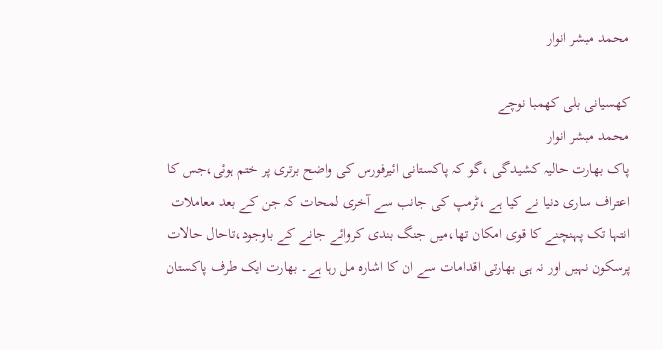محمد مبشر انوار

کھسیانی بلی کھمبا نوچے
محمد مبشر انوار
پاک بھارت حالیہ کشیدگی ،گو کہ پاکستانی ائیرفورس کی واضح برتری پر ختم ہوئی،جس کا اعتراف ساری دنیا نے کیا ہے ،ٹرمپ کی جانب سے آخری لمحات کہ جن کے بعد معاملات انتہا تک پہنچنے کا قوی امکان تھا،میں جنگ بندی کروائے جانے کے باوجود،تاحال حالات پرسکون نہیں اور نہ ہی بھارتی اقدامات سے ان کا اشارہ مل رہا ہے۔ بھارت ایک طرف پاکستان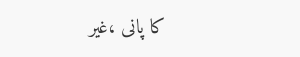کا پانی ،غیر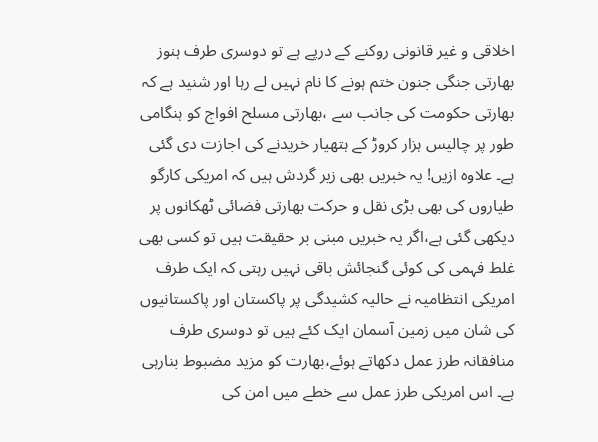اخلاقی و غیر قانونی روکنے کے درپے ہے تو دوسری طرف ہنوز بھارتی جنگی جنون ختم ہونے کا نام نہیں لے رہا اور شنید ہے کہ بھارتی حکومت کی جانب سے ،بھارتی مسلح افواج کو ہنگامی طور پر چالیس ہزار کروڑ کے ہتھیار خریدنے کی اجازت دی گئی ہے۔ علاوہ ازیں! یہ خبریں بھی زیر گردش ہیں کہ امریکی کارگو طیاروں کی بھی بڑی نقل و حرکت بھارتی فضائی ٹھکانوں پر دیکھی گئی ہے،اگر یہ خبریں مبنی بر حقیقت ہیں تو کسی بھی غلط فہمی کی کوئی گنجائش باقی نہیں رہتی کہ ایک طرف امریکی انتظامیہ نے حالیہ کشیدگی پر پاکستان اور پاکستانیوں کی شان میں زمین آسمان ایک کئے ہیں تو دوسری طرف منافقانہ طرز عمل دکھاتے ہوئے،بھارت کو مزید مضبوط بنارہی ہے۔ اس امریکی طرز عمل سے خطے میں امن کی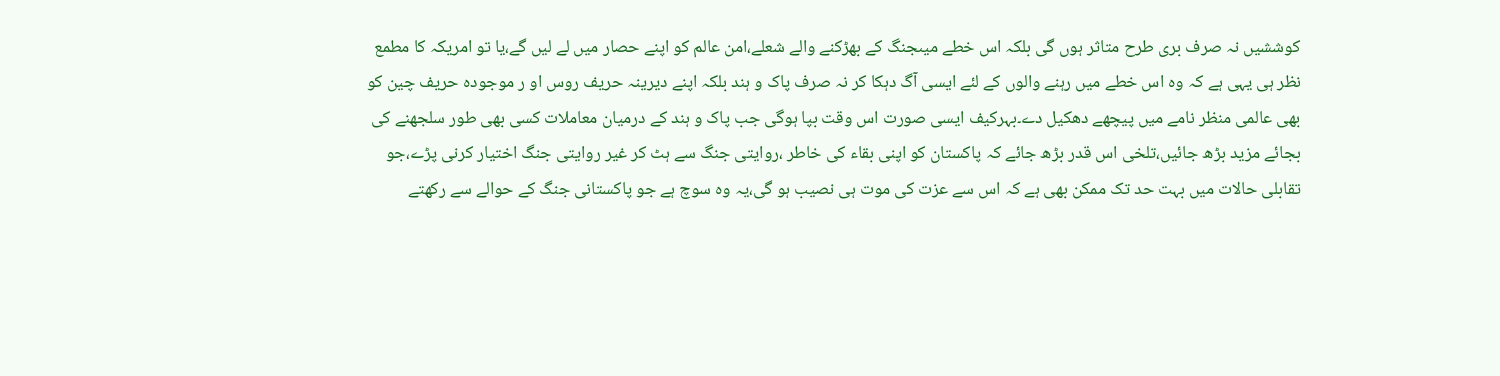کوششیں نہ صرف بری طرح متاثر ہوں گی بلکہ اس خطے میںجنگ کے بھڑکنے والے شعلے،امن عالم کو اپنے حصار میں لے لیں گے،یا تو امریکہ کا مطمع نظر ہی یہی ہے کہ وہ اس خطے میں رہنے والوں کے لئے ایسی آگ دہکا کر نہ صرف پاک و ہند بلکہ اپنے دیرینہ حریف روس او ر موجودہ حریف چین کو بھی عالمی منظر نامے میں پیچھے دھکیل دے۔بہرکیف ایسی صورت اس وقت بپا ہوگی جب پاک و ہند کے درمیان معاملات کسی بھی طور سلجھنے کی بجائے مزید بڑھ جائیں،تلخی اس قدر بڑھ جائے کہ پاکستان کو اپنی بقاء کی خاطر ،روایتی جنگ سے ہٹ کر غیر روایتی جنگ اختیار کرنی پڑے،جو تقابلی حالات میں بہت حد تک ممکن بھی ہے کہ اس سے عزت کی موت ہی نصیب ہو گی،یہ وہ سوچ ہے جو پاکستانی جنگ کے حوالے سے رکھتے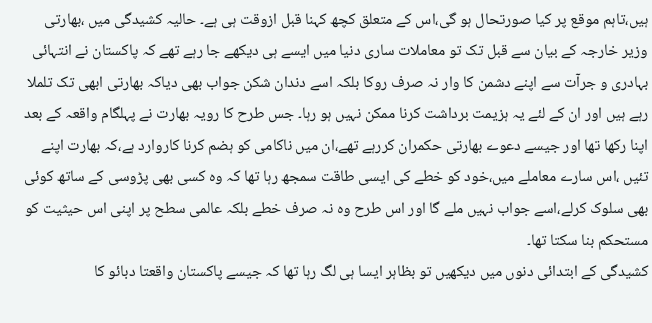ہیں،تاہم موقع پر کیا صورتحال ہو گی،اس کے متعلق کچھ کہنا قبل ازوقت ہی ہے۔ حالیہ کشیدگی میں ،بھارتی وزیر خارجہ کے بیان سے قبل تک تو معاملات ساری دنیا میں ایسے ہی دیکھے جا رہے تھے کہ پاکستان نے انتہائی بہادری و جرآت سے اپنے دشمن کا وار نہ صرف روکا بلکہ اسے دندان شکن جواب بھی دیاکہ بھارتی ابھی تک تلملا رہے ہیں اور ان کے لئے یہ ہزیمت برداشت کرنا ممکن نہیں ہو رہا۔ جس طرح کا رویہ بھارت نے پہلگام واقعہ کے بعد اپنا رکھا تھا اور جیسے دعوے بھارتی حکمران کررہے تھے،ان میں ناکامی کو ہضم کرنا کاروارد ہے،کہ بھارت اپنے تئیں ،اس سارے معاملے میں،خود کو خطے کی ایسی طاقت سمجھ رہا تھا کہ وہ کسی بھی پڑوسی کے ساتھ کوئی بھی سلوک کرلے،اسے جواب نہیں ملے گا اور اس طرح وہ نہ صرف خطے بلکہ عالمی سطح پر اپنی اس حیثیت کو مستحکم بنا سکتا تھا۔
کشیدگی کے ابتدائی دنوں میں دیکھیں تو بظاہر ایسا ہی لگ رہا تھا کہ جیسے پاکستان واقعتا دبائو کا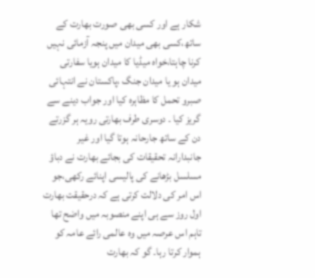شکار ہے اور کسی بھی صورت بھارت کے ساتھ،کسی بھی میدان میں پنجہ آزمائی نہیں کرنا چاہتا،خواہ میڈیا کا میدان ہویا سفارتی میدان ہو یا میدان جنگ ،پاکستان نے انتہائی صبرو تحمل کا مظاہرہ کیا اور جواب دینے سے گریز کیا ۔ دوسری طرف بھارتی رویہ ہر گزرتے دن کے ساتھ جارحانہ ہوتا گیا اور غیر جانبدارانہ تحقیقات کی بجائے بھارت نے دباؤ مسلسل بڑھانے کی پالیسی اپنائے رکھی،جو اس امر کی دلالت کرتی ہے کہ درحقیقت بھارت اول روز سے ہی اپنے منصوبہ میں واضح تھا تاہم اس عرصہ میں وہ عالمی رائے عامہ کو ہموار کرتا رہا۔ گو کہ بھارت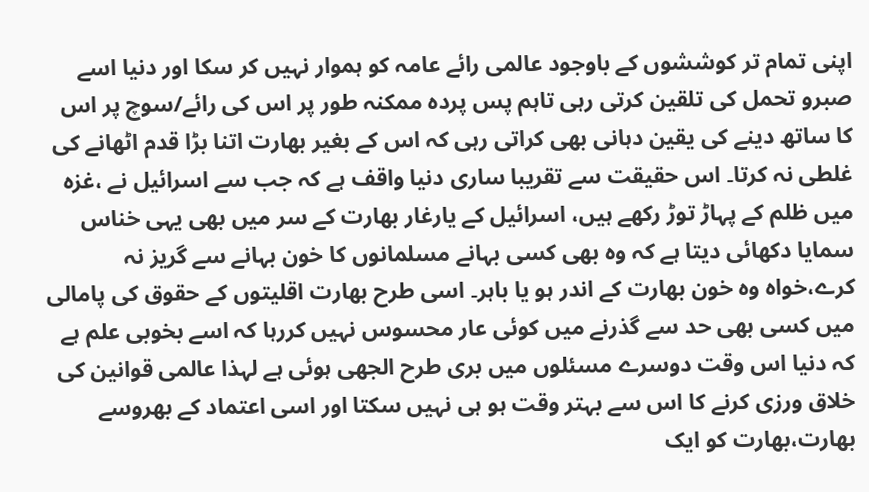اپنی تمام تر کوششوں کے باوجود عالمی رائے عامہ کو ہموار نہیں کر سکا اور دنیا اسے صبرو تحمل کی تلقین کرتی رہی تاہم پس پردہ ممکنہ طور پر اس کی رائے/سوچ پر اس کا ساتھ دینے کی یقین دہانی بھی کراتی رہی کہ اس کے بغیر بھارت اتنا بڑا قدم اٹھانے کی غلطی نہ کرتا۔ اس حقیقت سے تقریبا ساری دنیا واقف ہے کہ جب سے اسرائیل نے ،غزہ میں ظلم کے پہاڑ توڑ رکھے ہیں، اسرائیل کے یارغار بھارت کے سر میں بھی یہی خناس سمایا دکھائی دیتا ہے کہ وہ بھی کسی بہانے مسلمانوں کا خون بہانے سے گریز نہ کرے،خواہ وہ خون بھارت کے اندر ہو یا باہر۔ اسی طرح بھارت اقلیتوں کے حقوق کی پامالی میں کسی بھی حد سے گذرنے میں کوئی عار محسوس نہیں کررہا کہ اسے بخوبی علم ہے کہ دنیا اس وقت دوسرے مسئلوں میں بری طرح الجھی ہوئی ہے لہذا عالمی قوانین کی خلاق ورزی کرنے کا اس سے بہتر وقت ہو ہی نہیں سکتا اور اسی اعتماد کے بھروسے بھارت،بھارت کو ایک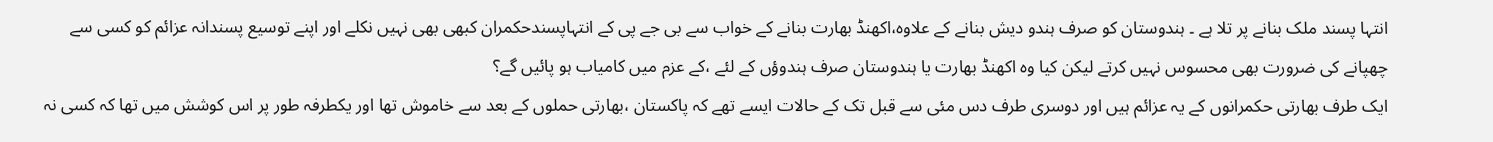انتہا پسند ملک بنانے پر تلا ہے ۔ ہندوستان کو صرف ہندو دیش بنانے کے علاوہ،اکھنڈ بھارت بنانے کے خواب سے بی جے پی کے انتہاپسندحکمران کبھی بھی نہیں نکلے اور اپنے توسیع پسندانہ عزائم کو کسی سے چھپانے کی ضرورت بھی محسوس نہیں کرتے لیکن کیا وہ اکھنڈ بھارت یا ہندوستان صرف ہندوؤں کے لئے ،کے عزم میں کامیاب ہو پائیں گے؟
ایک طرف بھارتی حکمرانوں کے یہ عزائم ہیں اور دوسری طرف دس مئی سے قبل تک کے حالات ایسے تھے کہ پاکستان ،بھارتی حملوں کے بعد سے خاموش تھا اور یکطرفہ طور پر اس کوشش میں تھا کہ کسی نہ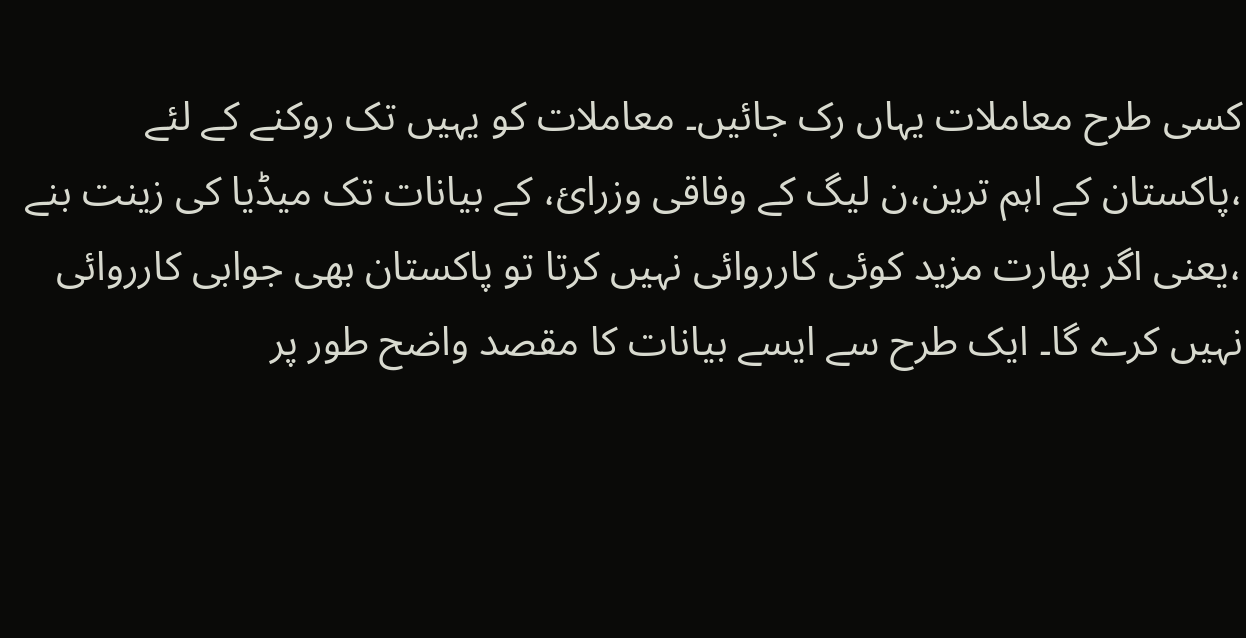کسی طرح معاملات یہاں رک جائیں۔ معاملات کو یہیں تک روکنے کے لئے ،پاکستان کے اہم ترین،ن لیگ کے وفاقی وزرائ، کے بیانات تک میڈیا کی زینت بنے ،یعنی اگر بھارت مزید کوئی کارروائی نہیں کرتا تو پاکستان بھی جوابی کارروائی نہیں کرے گا۔ ایک طرح سے ایسے بیانات کا مقصد واضح طور پر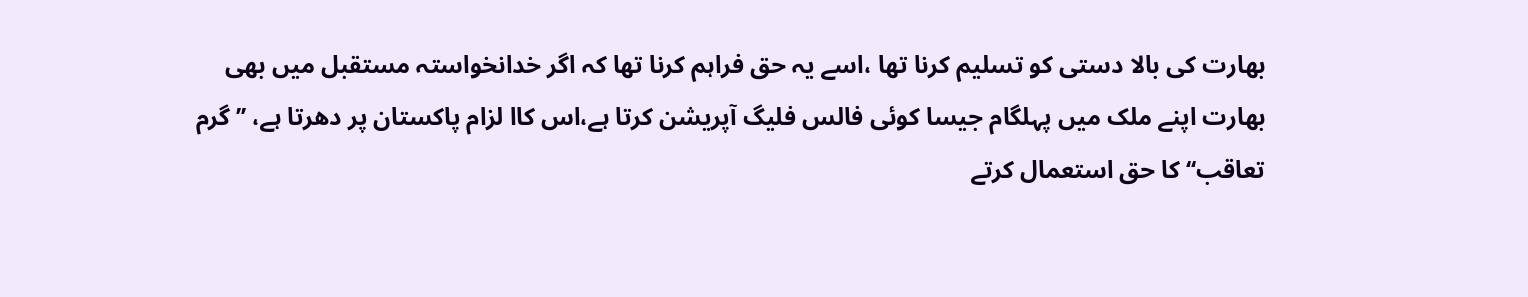بھارت کی بالا دستی کو تسلیم کرنا تھا ،اسے یہ حق فراہم کرنا تھا کہ اگر خدانخواستہ مستقبل میں بھی بھارت اپنے ملک میں پہلگام جیسا کوئی فالس فلیگ آپریشن کرتا ہے،اس کاا لزام پاکستان پر دھرتا ہے، ’’ گرم تعاقب‘‘ کا حق استعمال کرتے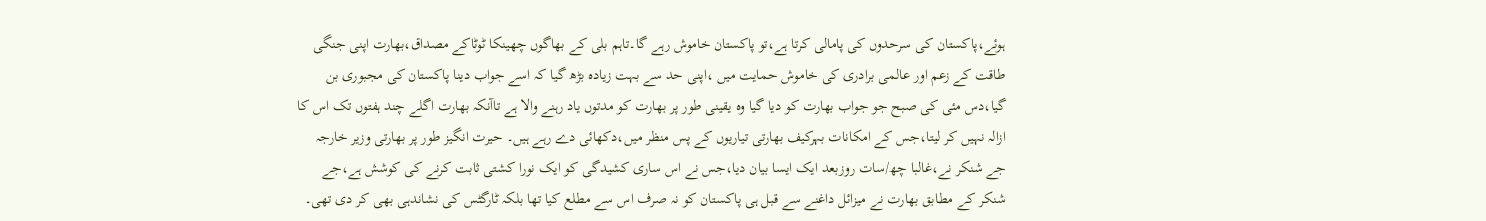ہوئے،پاکستان کی سرحدوں کی پامالی کرتا ہے،تو پاکستان خاموش رہے گا۔تاہم بلی کے بھاگوں چھینکا ٹوٹاکے مصداق،بھارت اپنی جنگی طاقت کے زعم اور عالمی برادری کی خاموش حمایت میں ،اپنی حد سے بہت زیادہ بڑھ گیا کہ اسے جواب دینا پاکستان کی مجبوری بن گیا،دس مئی کی صبح جو جواب بھارت کو دیا گیا وہ یقینی طور پر بھارت کو مدتوں یاد رہنے والا ہے تاآنکہ بھارت اگلے چند ہفتوں تک اس کا ازالہ نہیں کر لیتا،جس کے امکانات بہرکیف بھارتی تیاریوں کے پس منظر میں،دکھائی دے رہے ہیں۔ حیرت انگیز طور پر بھارتی وزیر خارجہ جے شنکر نے،غالبا چھ/سات روزبعد ایک ایسا بیان دیا،جس نے اس ساری کشیدگی کو ایک نورا کشتی ثابت کرنے کی کوشش ہے،جے شنکر کے مطابق بھارت نے میزائل داغنے سے قبل ہی پاکستان کو نہ صرف اس سے مطلع کیا تھا بلکہ ٹارگٹس کی نشاندہی بھی کر دی تھی۔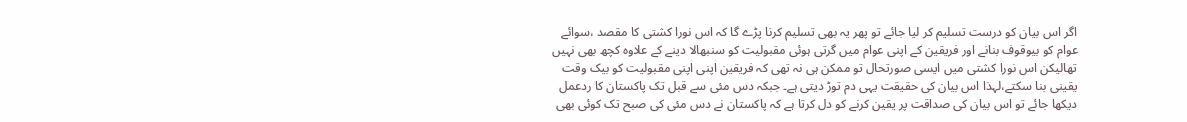اگر اس بیان کو درست تسلیم کر لیا جائے تو پھر یہ بھی تسلیم کرنا پڑے گا کہ اس نورا کشتی کا مقصد ،سوائے عوام کو بیوقوف بنانے اور فریقین کے اپنی عوام میں گرتی ہوئی مقبولیت کو سنبھالا دینے کے علاوہ کچھ بھی نہیں تھالیکن اس نورا کشتی میں ایسی صورتحال تو ممکن ہی نہ تھی کہ فریقین اپنی اپنی مقبولیت کو بیک وقت یقینی بنا سکتے،لہذا اس بیان کی حقیقت یہی دم توڑ دیتی ہے۔ جبکہ دس مئی سے قبل تک پاکستان کا ردعمل دیکھا جائے تو اس بیان کی صداقت پر یقین کرنے کو دل کرتا ہے کہ پاکستان نے دس مئی کی صبح تک کوئی بھی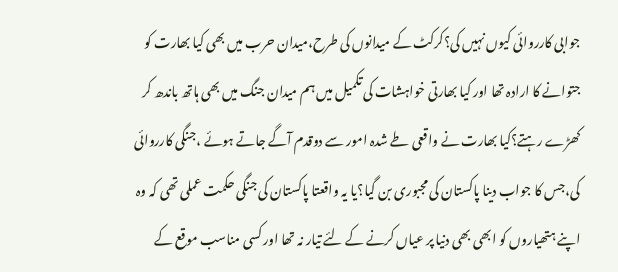جوابی کارروائی کیوں نہیں کی؟کرکٹ کے میدانوں کی طرح،میدان حرب میں بھی کیا بھارت کو جتوانے کا ارادہ تھا اور کیا بھارتی خواہشات کی تکمیل میں ہم میدان جنگ میں بھی ہاتھ باندھ کر کھڑے رہتے؟کیا بھارت نے واقعی طے شدہ امور سے دوقدم آگے جاتے ہوئے ،جنگی کارروائی کی،جس کا جواب دینا پاکستان کی مجبوری بن گیا؟یا یہ واقعتا پاکستان کی جنگی حکمت عملی تھی کہ وہ اپنے ہتھیاروں کو ابھی بھی دنیا پر عیاں کرنے کے لئے تیار نہ تھا اور کسی مناسب موقع کے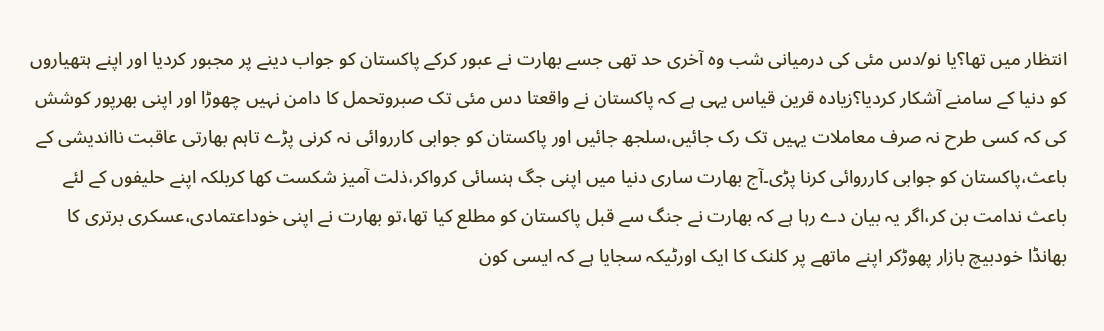انتظار میں تھا؟یا نو/دس مئی کی درمیانی شب وہ آخری حد تھی جسے بھارت نے عبور کرکے پاکستان کو جواب دینے پر مجبور کردیا اور اپنے ہتھیاروں کو دنیا کے سامنے آشکار کردیا؟زیادہ قرین قیاس یہی ہے کہ پاکستان نے واقعتا دس مئی تک صبروتحمل کا دامن نہیں چھوڑا اور اپنی بھرپور کوشش کی کہ کسی طرح نہ صرف معاملات یہیں تک رک جائیں،سلجھ جائیں اور پاکستان کو جوابی کارروائی نہ کرنی پڑے تاہم بھارتی عاقبت نااندیشی کے باعث،پاکستان کو جوابی کارروائی کرنا پڑی۔آج بھارت ساری دنیا میں اپنی جگ ہنسائی کرواکر،ذلت آمیز شکست کھا کربلکہ اپنے حلیفوں کے لئے باعث ندامت بن کر،اگر یہ بیان دے رہا ہے کہ بھارت نے جنگ سے قبل پاکستان کو مطلع کیا تھا،تو بھارت نے اپنی خوداعتمادی،عسکری برتری کا بھانڈا خودبیچ بازار پھوڑکر اپنے ماتھے پر کلنک کا ایک اورٹیکہ سجایا ہے کہ ایسی کون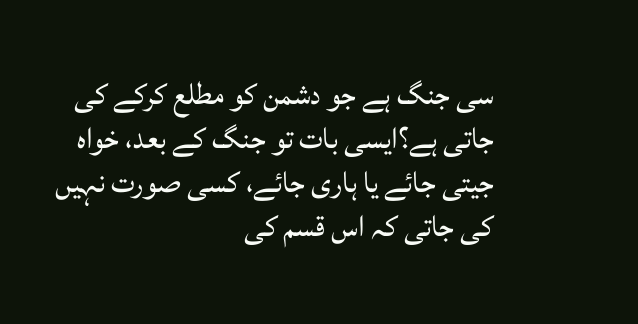سی جنگ ہے جو دشمن کو مطلع کرکے کی جاتی ہے؟ایسی بات تو جنگ کے بعد، خواہ جیتی جائے یا ہاری جائے، کسی صورت نہیں کی جاتی کہ اس قسم کی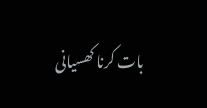بات کرنا کھسیانی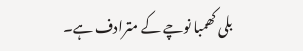بلی کھمبا نوچے کے مترادف ہے۔